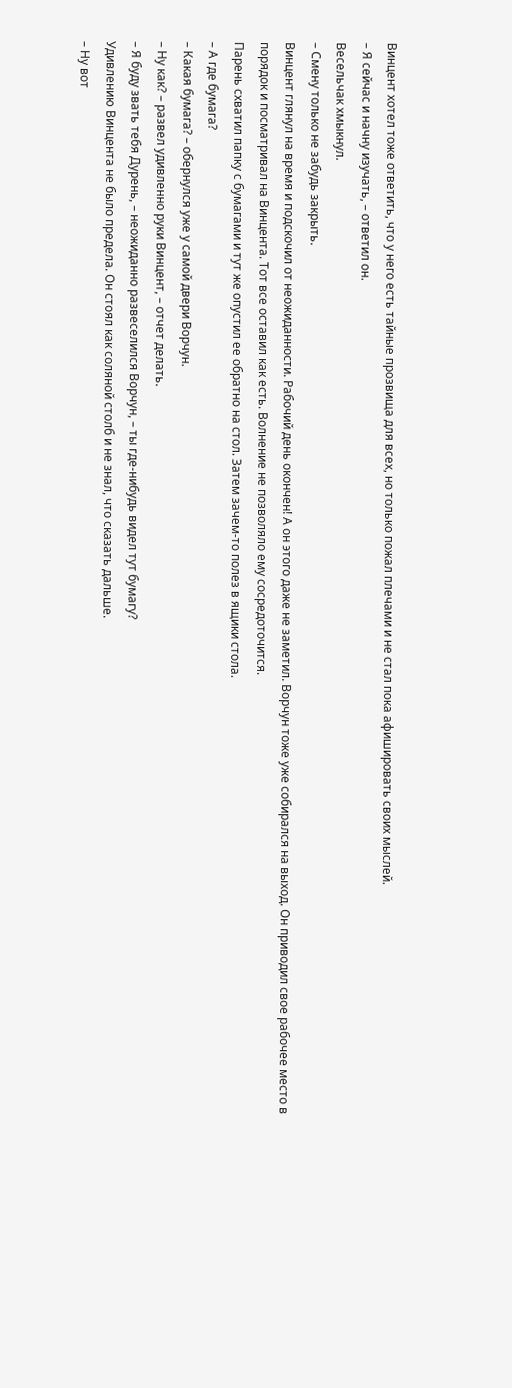Винцент хотел тоже ответить, что у него есть тайные прозвища для всех, но только пожал плечами и не стал пока афишировать своих мыслей.
– Я сейчас и начну изучать, – ответил он.
Весельчак хмыкнул.
– Смену только не забудь закрыть.
Винцент глянул на время и подскочил от неожиданности. Рабочий день окончен! А он этого даже не заметил. Ворчун тоже уже собирался на выход. Он приводил свое рабочее место в порядок и посматривал на Винцента. Тот все оставил как есть. Волнение не позволяло ему сосредоточится.
Парень схватил папку с бумагами и тут же опустил ее обратно на стол. Затем зачем-то полез в ящики стола.
– А где бумага?
– Какая бумага? – обернулся уже у самой двери Ворчун.
– Ну как? – развел удивленно руки Винцент, – отчет делать.
– Я буду звать тебя Дурень, – неожиданно развеселился Ворчун, – ты где-нибудь видел тут бумагу?
Удивлению Винцента не было предела. Он стоял как соляной столб и не знал, что сказать дальше.
– Ну вот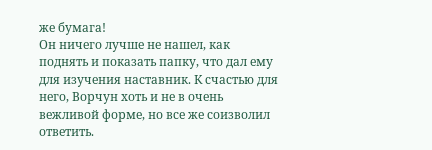же бумага!
Он ничего лучше не нашел, как поднять и показать папку, что дал ему для изучения наставник. К счастью для него, Ворчун хоть и не в очень вежливой форме, но все же соизволил ответить.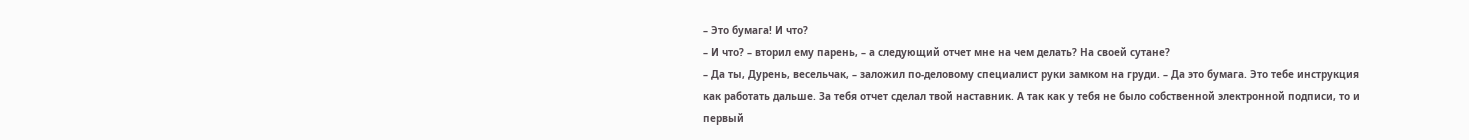– Это бумага! И что?
– И что? – вторил ему парень, – а следующий отчет мне на чем делать? На своей сутане?
– Да ты, Дурень, весельчак, – заложил по-деловому специалист руки замком на груди. – Да это бумага. Это тебе инструкция как работать дальше. За тебя отчет сделал твой наставник. А так как у тебя не было собственной электронной подписи, то и первый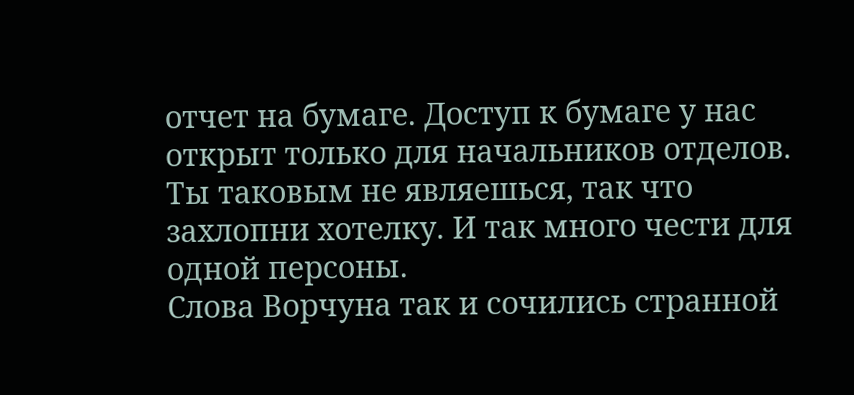отчет на бумаге. Доступ к бумаге у нас открыт только для начальников отделов. Ты таковым не являешься, так что захлопни хотелку. И так много чести для одной персоны.
Слова Ворчуна так и сочились странной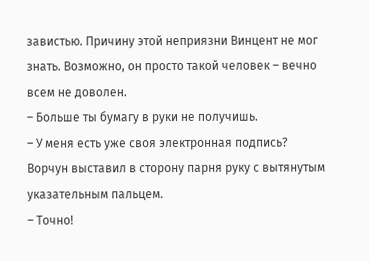завистью. Причину этой неприязни Винцент не мог знать. Возможно, он просто такой человек – вечно всем не доволен.
– Больше ты бумагу в руки не получишь.
– У меня есть уже своя электронная подпись?
Ворчун выставил в сторону парня руку с вытянутым указательным пальцем.
– Точно!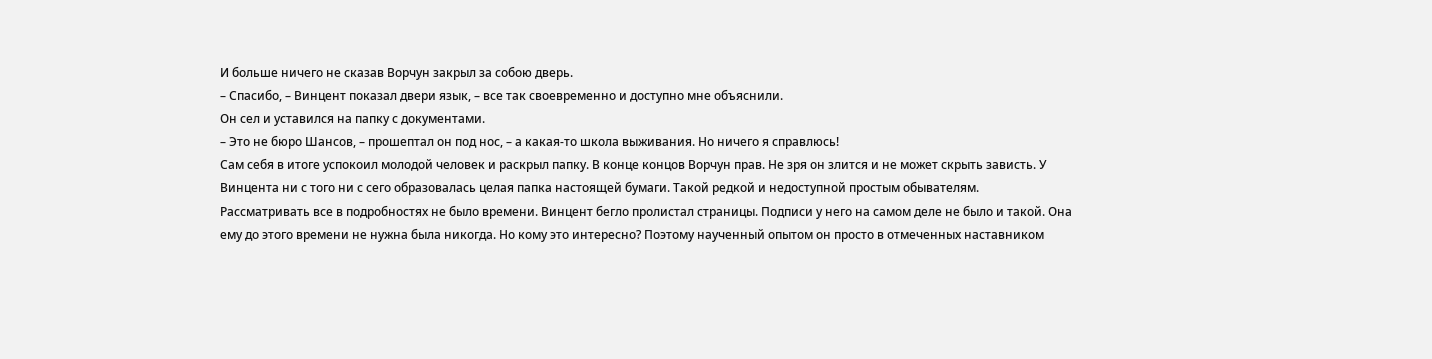И больше ничего не сказав Ворчун закрыл за собою дверь.
– Спасибо, – Винцент показал двери язык, – все так своевременно и доступно мне объяснили.
Он сел и уставился на папку с документами.
– Это не бюро Шансов, – прошептал он под нос, – а какая-то школа выживания. Но ничего я справлюсь!
Сам себя в итоге успокоил молодой человек и раскрыл папку. В конце концов Ворчун прав. Не зря он злится и не может скрыть зависть. У Винцента ни с того ни с сего образовалась целая папка настоящей бумаги. Такой редкой и недоступной простым обывателям.
Рассматривать все в подробностях не было времени. Винцент бегло пролистал страницы. Подписи у него на самом деле не было и такой. Она ему до этого времени не нужна была никогда. Но кому это интересно? Поэтому наученный опытом он просто в отмеченных наставником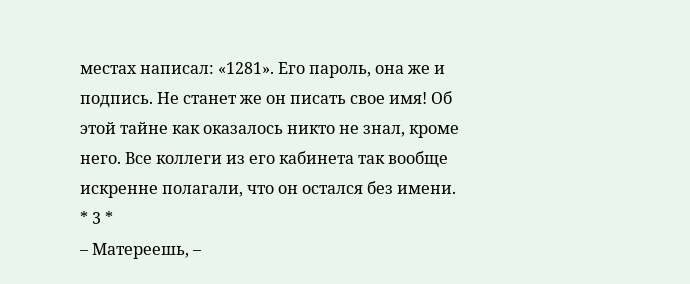местах написал: «1281». Его пароль, она же и подпись. Не станет же он писать свое имя! Об этой тайне как оказалось никто не знал, кроме него. Все коллеги из его кабинета так вообще искренне полагали, что он остался без имени.
* 3 *
– Матереешь, –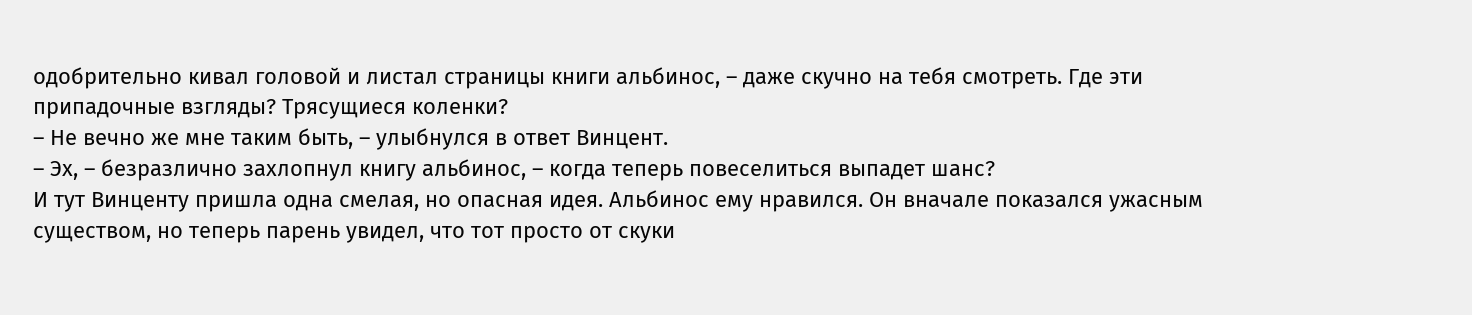одобрительно кивал головой и листал страницы книги альбинос, – даже скучно на тебя смотреть. Где эти припадочные взгляды? Трясущиеся коленки?
– Не вечно же мне таким быть, – улыбнулся в ответ Винцент.
– Эх, – безразлично захлопнул книгу альбинос, – когда теперь повеселиться выпадет шанс?
И тут Винценту пришла одна смелая, но опасная идея. Альбинос ему нравился. Он вначале показался ужасным существом, но теперь парень увидел, что тот просто от скуки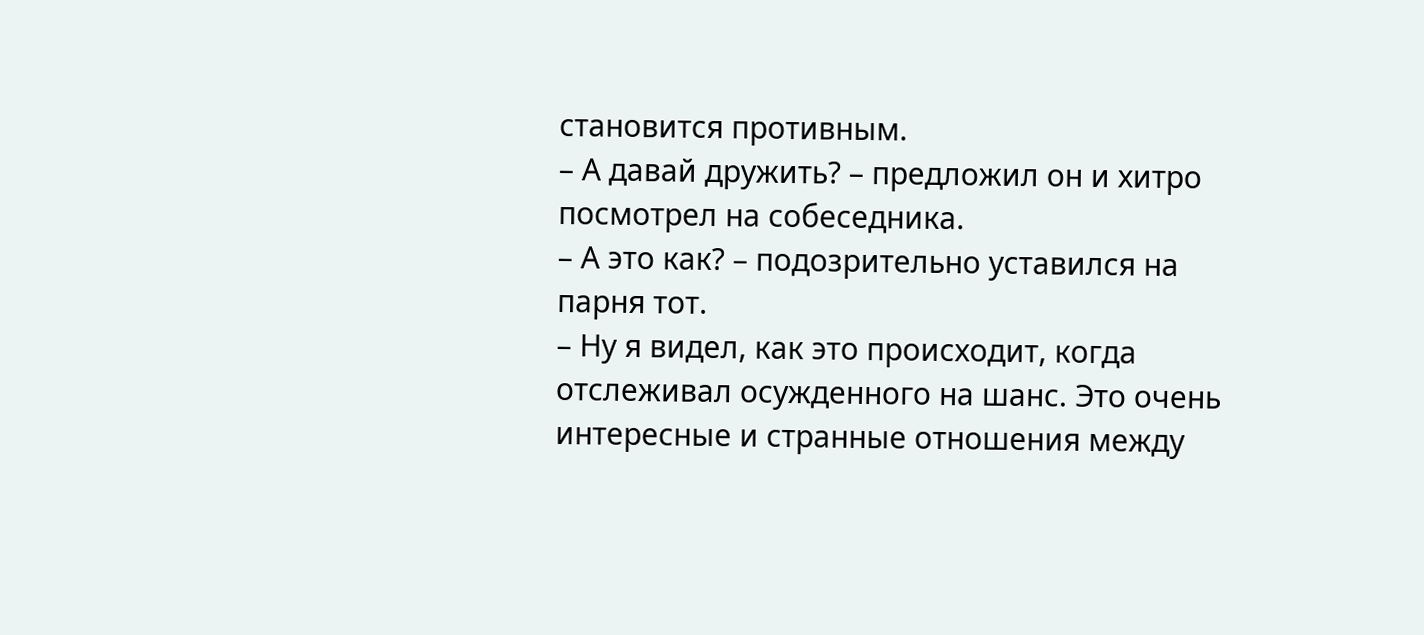становится противным.
– А давай дружить? – предложил он и хитро посмотрел на собеседника.
– А это как? – подозрительно уставился на парня тот.
– Ну я видел, как это происходит, когда отслеживал осужденного на шанс. Это очень интересные и странные отношения между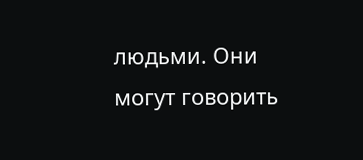людьми. Они могут говорить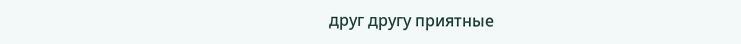друг другу приятные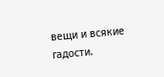вещи и всякие гадости.